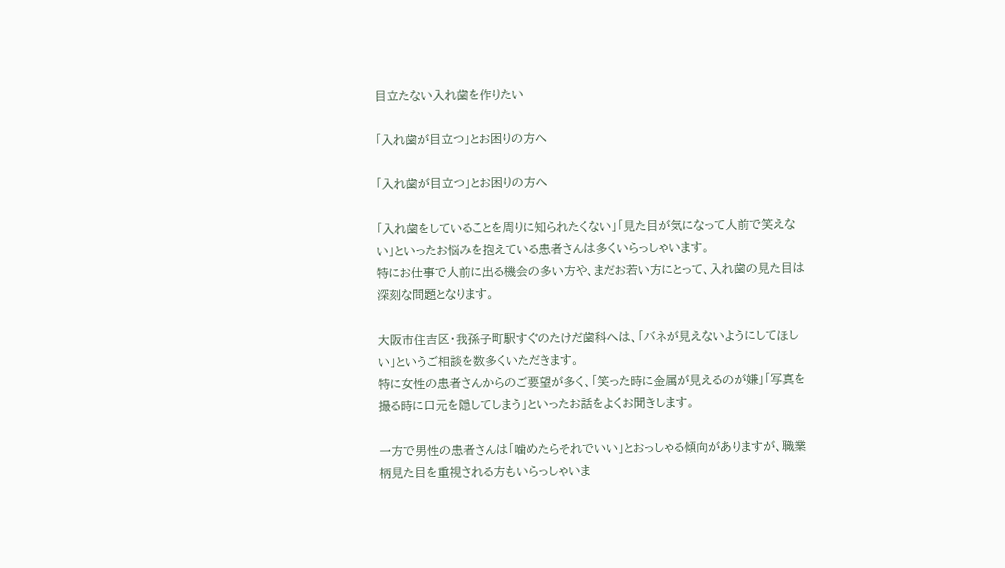目立たない入れ歯を作りたい

「入れ歯が目立つ」とお困りの方へ

「入れ歯が目立つ」とお困りの方へ

「入れ歯をしていることを周りに知られたくない」「見た目が気になって人前で笑えない」といったお悩みを抱えている患者さんは多くいらっしゃいます。
特にお仕事で人前に出る機会の多い方や、まだお若い方にとって、入れ歯の見た目は深刻な問題となります。

大阪市住吉区・我孫子町駅すぐのたけだ歯科へは、「バネが見えないようにしてほしい」というご相談を数多くいただきます。
特に女性の患者さんからのご要望が多く、「笑った時に金属が見えるのが嫌」「写真を撮る時に口元を隠してしまう」といったお話をよくお聞きします。

一方で男性の患者さんは「噛めたらそれでいい」とおっしゃる傾向がありますが、職業柄見た目を重視される方もいらっしゃいま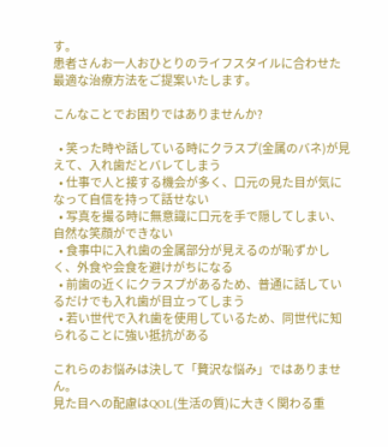す。
患者さんお一人おひとりのライフスタイルに合わせた最適な治療方法をご提案いたします。

こんなことでお困りではありませんか?

  • 笑った時や話している時にクラスプ(金属のバネ)が見えて、入れ歯だとバレてしまう
  • 仕事で人と接する機会が多く、口元の見た目が気になって自信を持って話せない
  • 写真を撮る時に無意識に口元を手で隠してしまい、自然な笑顔ができない
  • 食事中に入れ歯の金属部分が見えるのが恥ずかしく、外食や会食を避けがちになる
  • 前歯の近くにクラスプがあるため、普通に話しているだけでも入れ歯が目立ってしまう
  • 若い世代で入れ歯を使用しているため、同世代に知られることに強い抵抗がある

これらのお悩みは決して「贅沢な悩み」ではありません。
見た目への配慮はQOL(生活の質)に大きく関わる重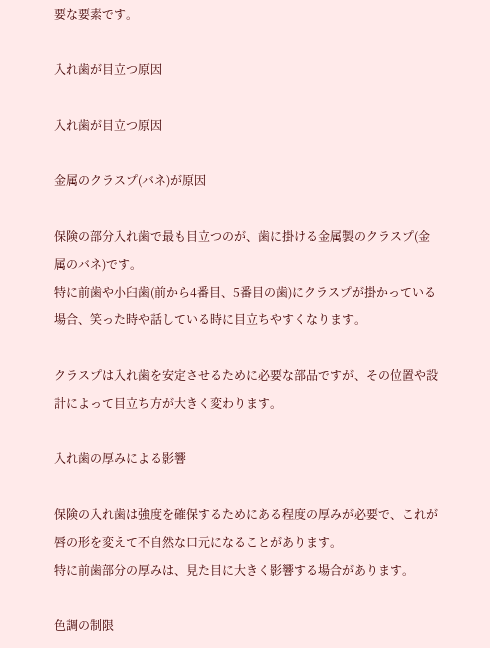要な要素です。

入れ歯が目立つ原因

入れ歯が目立つ原因

金属のクラスプ(バネ)が原因

保険の部分入れ歯で最も目立つのが、歯に掛ける金属製のクラスプ(金属のバネ)です。
特に前歯や小臼歯(前から4番目、5番目の歯)にクラスプが掛かっている場合、笑った時や話している時に目立ちやすくなります。

クラスプは入れ歯を安定させるために必要な部品ですが、その位置や設計によって目立ち方が大きく変わります。

入れ歯の厚みによる影響

保険の入れ歯は強度を確保するためにある程度の厚みが必要で、これが唇の形を変えて不自然な口元になることがあります。
特に前歯部分の厚みは、見た目に大きく影響する場合があります。

色調の制限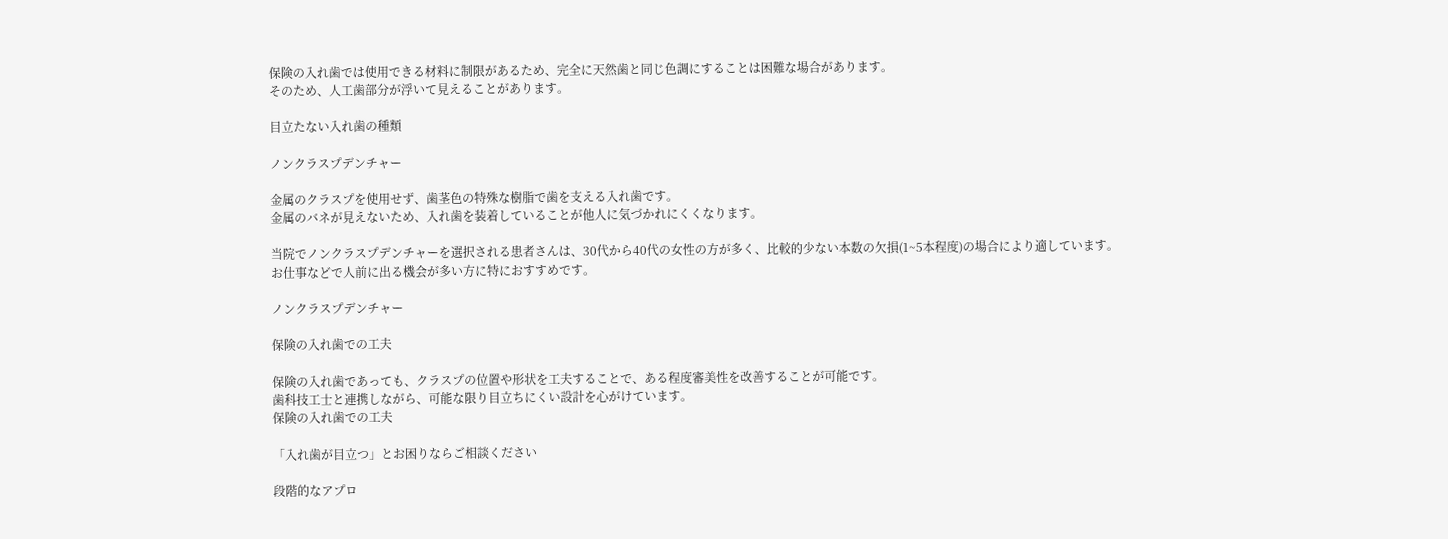保険の入れ歯では使用できる材料に制限があるため、完全に天然歯と同じ色調にすることは困難な場合があります。
そのため、人工歯部分が浮いて見えることがあります。

目立たない入れ歯の種類

ノンクラスプデンチャー

金属のクラスプを使用せず、歯茎色の特殊な樹脂で歯を支える入れ歯です。
金属のバネが見えないため、入れ歯を装着していることが他人に気づかれにくくなります。

当院でノンクラスプデンチャーを選択される患者さんは、30代から40代の女性の方が多く、比較的少ない本数の欠損(1~5本程度)の場合により適しています。
お仕事などで人前に出る機会が多い方に特におすすめです。

ノンクラスプデンチャー

保険の入れ歯での工夫

保険の入れ歯であっても、クラスプの位置や形状を工夫することで、ある程度審美性を改善することが可能です。
歯科技工士と連携しながら、可能な限り目立ちにくい設計を心がけています。
保険の入れ歯での工夫

「入れ歯が目立つ」とお困りならご相談ください

段階的なアプロ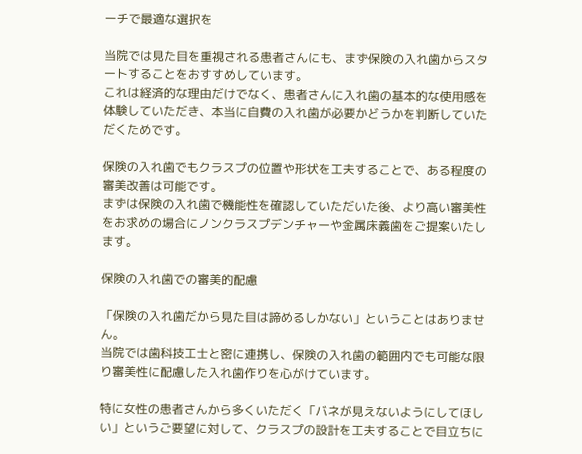ーチで最適な選択を

当院では見た目を重視される患者さんにも、まず保険の入れ歯からスタートすることをおすすめしています。
これは経済的な理由だけでなく、患者さんに入れ歯の基本的な使用感を体験していただき、本当に自費の入れ歯が必要かどうかを判断していただくためです。

保険の入れ歯でもクラスプの位置や形状を工夫することで、ある程度の審美改善は可能です。
まずは保険の入れ歯で機能性を確認していただいた後、より高い審美性をお求めの場合にノンクラスプデンチャーや金属床義歯をご提案いたします。

保険の入れ歯での審美的配慮

「保険の入れ歯だから見た目は諦めるしかない」ということはありません。
当院では歯科技工士と密に連携し、保険の入れ歯の範囲内でも可能な限り審美性に配慮した入れ歯作りを心がけています。

特に女性の患者さんから多くいただく「バネが見えないようにしてほしい」というご要望に対して、クラスプの設計を工夫することで目立ちに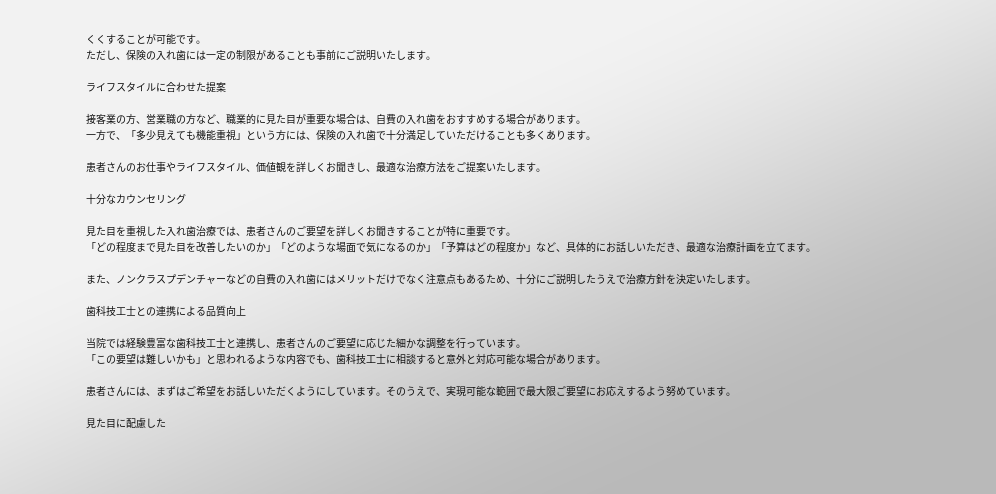くくすることが可能です。
ただし、保険の入れ歯には一定の制限があることも事前にご説明いたします。

ライフスタイルに合わせた提案

接客業の方、営業職の方など、職業的に見た目が重要な場合は、自費の入れ歯をおすすめする場合があります。
一方で、「多少見えても機能重視」という方には、保険の入れ歯で十分満足していただけることも多くあります。

患者さんのお仕事やライフスタイル、価値観を詳しくお聞きし、最適な治療方法をご提案いたします。

十分なカウンセリング

見た目を重視した入れ歯治療では、患者さんのご要望を詳しくお聞きすることが特に重要です。
「どの程度まで見た目を改善したいのか」「どのような場面で気になるのか」「予算はどの程度か」など、具体的にお話しいただき、最適な治療計画を立てます。

また、ノンクラスプデンチャーなどの自費の入れ歯にはメリットだけでなく注意点もあるため、十分にご説明したうえで治療方針を決定いたします。

歯科技工士との連携による品質向上

当院では経験豊富な歯科技工士と連携し、患者さんのご要望に応じた細かな調整を行っています。
「この要望は難しいかも」と思われるような内容でも、歯科技工士に相談すると意外と対応可能な場合があります。

患者さんには、まずはご希望をお話しいただくようにしています。そのうえで、実現可能な範囲で最大限ご要望にお応えするよう努めています。

見た目に配慮した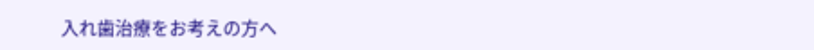入れ歯治療をお考えの方へ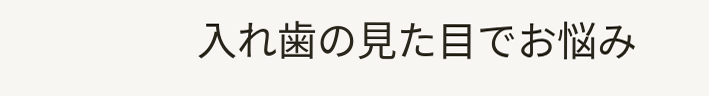入れ歯の見た目でお悩み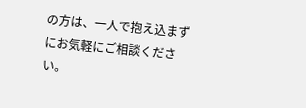の方は、一人で抱え込まずにお気軽にご相談ください。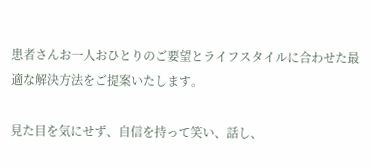患者さんお一人おひとりのご要望とライフスタイルに合わせた最適な解決方法をご提案いたします。

見た目を気にせず、自信を持って笑い、話し、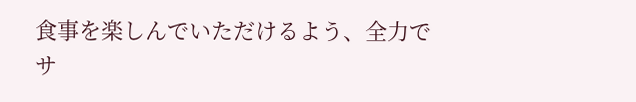食事を楽しんでいただけるよう、全力でサ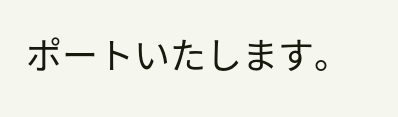ポートいたします。